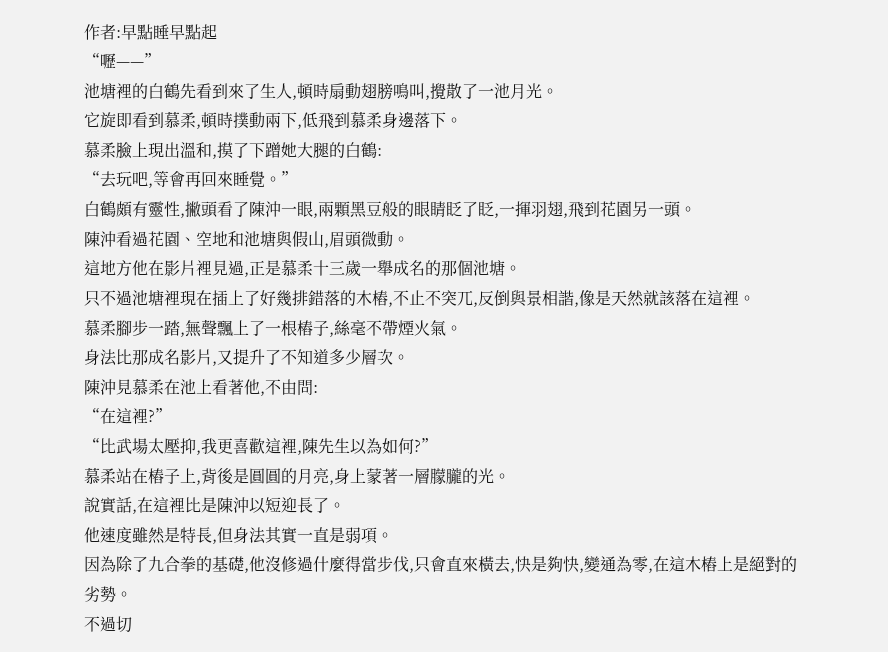作者:早點睡早點起
“嚦——”
池塘裡的白鶴先看到來了生人,頓時扇動翅膀鳴叫,攪散了一池月光。
它旋即看到慕柔,頓時撲動兩下,低飛到慕柔身邊落下。
慕柔臉上現出溫和,摸了下蹭她大腿的白鶴:
“去玩吧,等會再回來睡覺。”
白鶴頗有靈性,撇頭看了陳沖一眼,兩顆黑豆般的眼睛眨了眨,一揮羽翅,飛到花園另一頭。
陳沖看過花園、空地和池塘與假山,眉頭微動。
這地方他在影片裡見過,正是慕柔十三歲一舉成名的那個池塘。
只不過池塘裡現在插上了好幾排錯落的木樁,不止不突兀,反倒與景相諧,像是天然就該落在這裡。
慕柔腳步一踏,無聲飄上了一根樁子,絲毫不帶煙火氣。
身法比那成名影片,又提升了不知道多少層次。
陳沖見慕柔在池上看著他,不由問:
“在這裡?”
“比武場太壓抑,我更喜歡這裡,陳先生以為如何?”
慕柔站在樁子上,背後是圓圓的月亮,身上蒙著一層朦朧的光。
說實話,在這裡比是陳沖以短迎長了。
他速度雖然是特長,但身法其實一直是弱項。
因為除了九合拳的基礎,他沒修過什麼得當步伐,只會直來橫去,快是夠快,變通為零,在這木樁上是絕對的劣勢。
不過切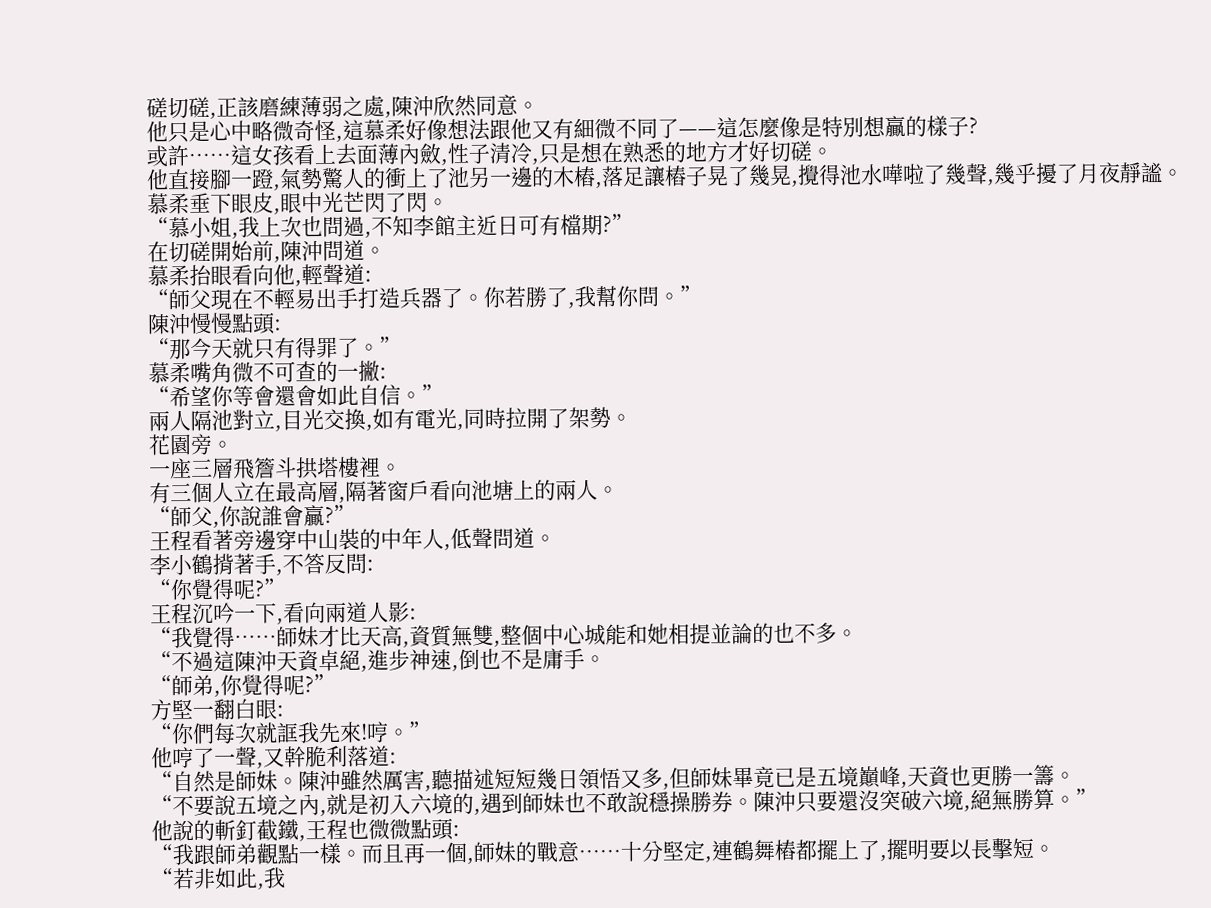磋切磋,正該磨練薄弱之處,陳沖欣然同意。
他只是心中略微奇怪,這慕柔好像想法跟他又有細微不同了——這怎麼像是特別想贏的樣子?
或許……這女孩看上去面薄內斂,性子清冷,只是想在熟悉的地方才好切磋。
他直接腳一蹬,氣勢驚人的衝上了池另一邊的木樁,落足讓樁子晃了幾晃,攪得池水嘩啦了幾聲,幾乎擾了月夜靜謐。
慕柔垂下眼皮,眼中光芒閃了閃。
“慕小姐,我上次也問過,不知李館主近日可有檔期?”
在切磋開始前,陳沖問道。
慕柔抬眼看向他,輕聲道:
“師父現在不輕易出手打造兵器了。你若勝了,我幫你問。”
陳沖慢慢點頭:
“那今天就只有得罪了。”
慕柔嘴角微不可查的一撇:
“希望你等會還會如此自信。”
兩人隔池對立,目光交換,如有電光,同時拉開了架勢。
花園旁。
一座三層飛簷斗拱塔樓裡。
有三個人立在最高層,隔著窗戶看向池塘上的兩人。
“師父,你說誰會贏?”
王程看著旁邊穿中山裝的中年人,低聲問道。
李小鶴揹著手,不答反問:
“你覺得呢?”
王程沉吟一下,看向兩道人影:
“我覺得……師妹才比天高,資質無雙,整個中心城能和她相提並論的也不多。
“不過這陳沖天資卓絕,進步神速,倒也不是庸手。
“師弟,你覺得呢?”
方堅一翻白眼:
“你們每次就誆我先來!哼。”
他哼了一聲,又幹脆利落道:
“自然是師妹。陳沖雖然厲害,聽描述短短幾日領悟又多,但師妹畢竟已是五境巔峰,天資也更勝一籌。
“不要說五境之內,就是初入六境的,遇到師妹也不敢說穩操勝券。陳沖只要還沒突破六境,絕無勝算。”
他說的斬釘截鐵,王程也微微點頭:
“我跟師弟觀點一樣。而且再一個,師妹的戰意……十分堅定,連鶴舞樁都擺上了,擺明要以長擊短。
“若非如此,我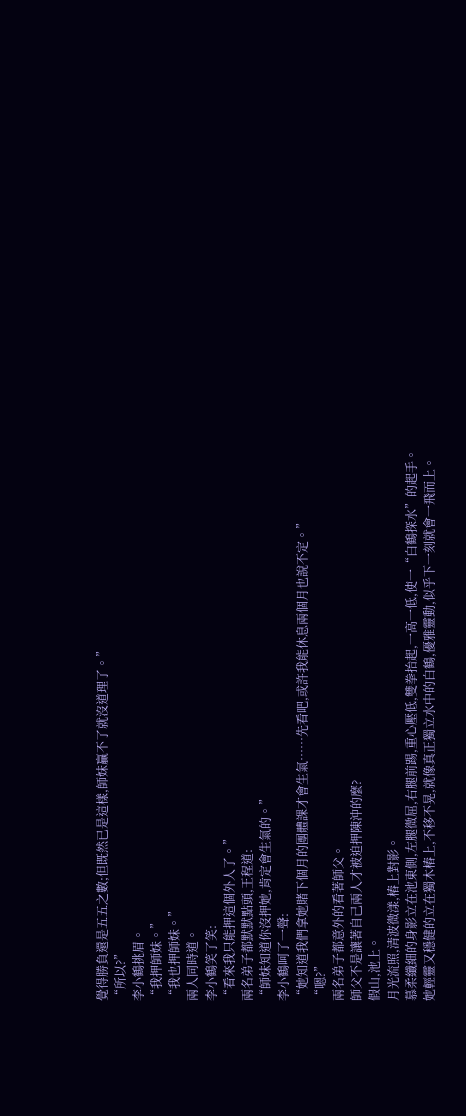覺得勝負還是五五之數;但既然已是這樣,師妹贏不了就沒道理了。”
“所以?”
李小鶴挑眉。
“我押師妹。”
“我也押師妹。”
兩人同時道。
李小鶴笑了笑:
“看來我只能押這個外人了。”
兩名弟子都默默點頭,王程道:
“師妹知道你沒押她,肯定會生氣的。”
李小鶴呵了一聲:
“她知道我們拿她賭下個月的團體課才會生氣……先看吧,或許我能休息兩個月也說不定。”
“嗯?”
兩名弟子都意外的看著師父。
師父不是讓著自己兩人才被迫押陳沖的麼?
假山,池上。
月光流照,清波微漾,樁上對影。
慕柔纖細的身影立在池東側,左腿微屈,右腿前踢,重心壓低,雙拳抬起,一高一低,使一“白鶴探水”的起手。
她輕靈又穩健的立在獨木樁上,不移不晃,就像真正獨立水中的白鶴,優雅靈動,似乎下一刻就會一飛而上。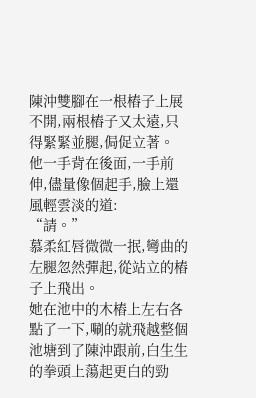陳沖雙腳在一根樁子上展不開,兩根樁子又太遠,只得緊緊並腿,侷促立著。
他一手背在後面,一手前伸,儘量像個起手,臉上還風輕雲淡的道:
“請。”
慕柔紅唇微微一抿,彎曲的左腿忽然彈起,從站立的樁子上飛出。
她在池中的木樁上左右各點了一下,唰的就飛越整個池塘到了陳沖跟前,白生生的拳頭上蕩起更白的勁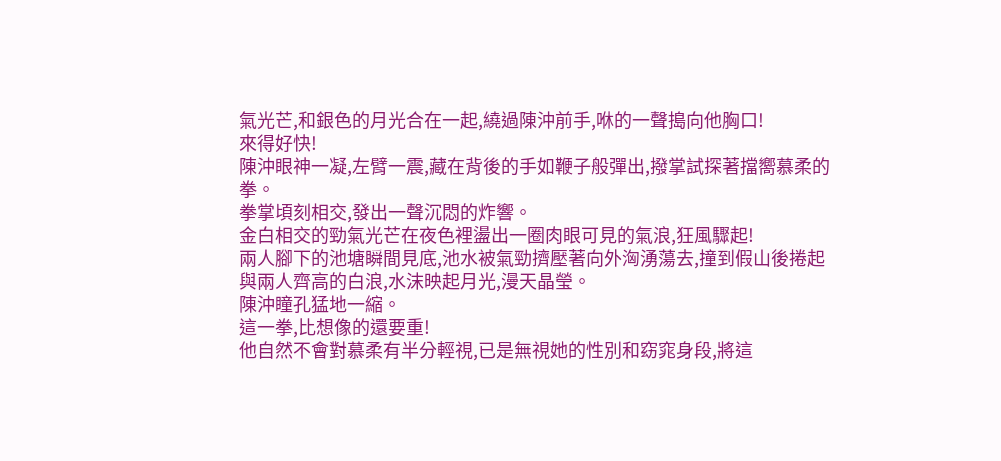氣光芒,和銀色的月光合在一起,繞過陳沖前手,咻的一聲搗向他胸口!
來得好快!
陳沖眼神一凝,左臂一震,藏在背後的手如鞭子般彈出,撥掌試探著擋嚮慕柔的拳。
拳掌頃刻相交,發出一聲沉悶的炸響。
金白相交的勁氣光芒在夜色裡盪出一圈肉眼可見的氣浪,狂風驟起!
兩人腳下的池塘瞬間見底,池水被氣勁擠壓著向外洶湧蕩去,撞到假山後捲起與兩人齊高的白浪,水沫映起月光,漫天晶瑩。
陳沖瞳孔猛地一縮。
這一拳,比想像的還要重!
他自然不會對慕柔有半分輕視,已是無視她的性別和窈窕身段,將這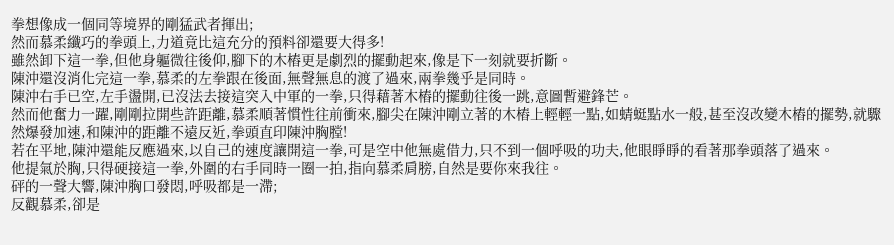拳想像成一個同等境界的剛猛武者揮出;
然而慕柔纖巧的拳頭上,力道竟比這充分的預料卻還要大得多!
雖然卸下這一拳,但他身軀微往後仰,腳下的木樁更是劇烈的擺動起來,像是下一刻就要折斷。
陳沖還沒消化完這一拳,慕柔的左拳跟在後面,無聲無息的渡了過來,兩拳幾乎是同時。
陳沖右手已空,左手盪開,已沒法去接這突入中軍的一拳,只得藉著木樁的擺動往後一跳,意圖暫避鋒芒。
然而他奮力一躍,剛剛拉開些許距離,慕柔順著慣性往前衝來,腳尖在陳沖剛立著的木樁上輕輕一點,如蜻蜓點水一般,甚至沒改變木樁的擺勢,就驟然爆發加速,和陳沖的距離不遠反近,拳頭直印陳沖胸膛!
若在平地,陳沖還能反應過來,以自己的速度讓開這一拳,可是空中他無處借力,只不到一個呼吸的功夫,他眼睜睜的看著那拳頭落了過來。
他提氣於胸,只得硬接這一拳,外圍的右手同時一圈一拍,指向慕柔肩膀,自然是要你來我往。
砰的一聲大響,陳沖胸口發悶,呼吸都是一滯;
反觀慕柔,卻是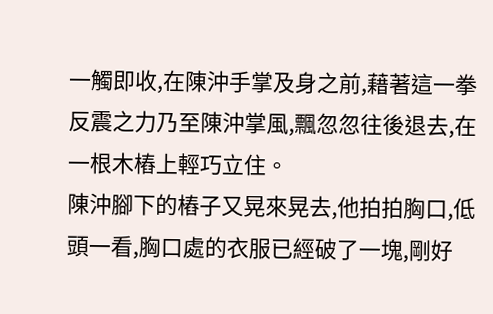一觸即收,在陳沖手掌及身之前,藉著這一拳反震之力乃至陳沖掌風,飄忽忽往後退去,在一根木樁上輕巧立住。
陳沖腳下的樁子又晃來晃去,他拍拍胸口,低頭一看,胸口處的衣服已經破了一塊,剛好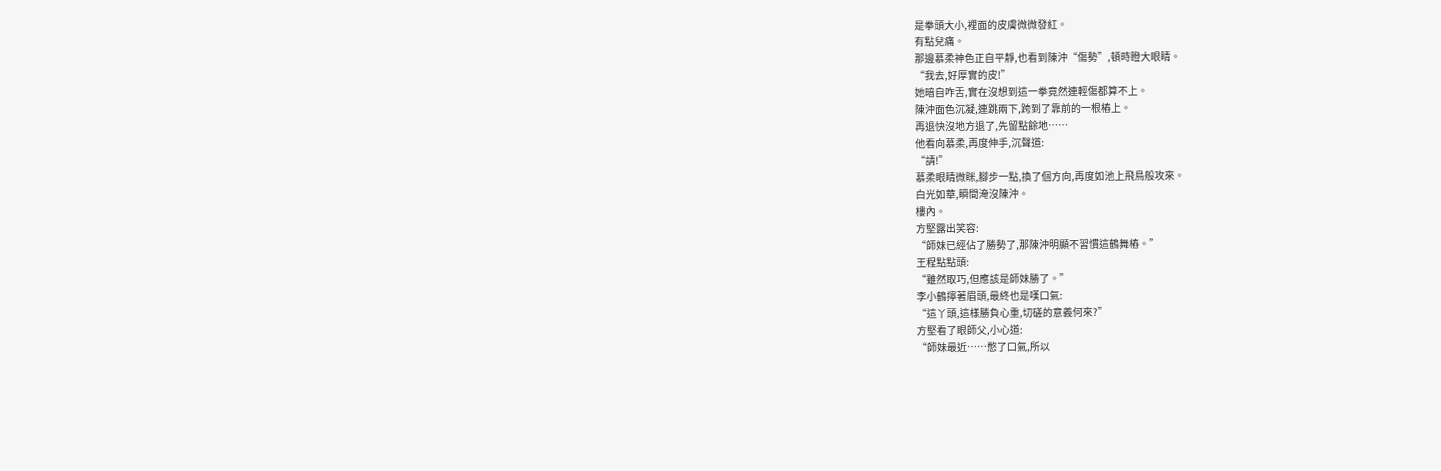是拳頭大小,裡面的皮膚微微發紅。
有點兒痛。
那邊慕柔神色正自平靜,也看到陳沖“傷勢”,頓時瞪大眼睛。
“我去,好厚實的皮!”
她暗自咋舌,實在沒想到這一拳竟然連輕傷都算不上。
陳沖面色沉凝,連跳兩下,跨到了靠前的一根樁上。
再退快沒地方退了,先留點餘地……
他看向慕柔,再度伸手,沉聲道:
“請!”
慕柔眼睛微眯,腳步一點,換了個方向,再度如池上飛鳥般攻來。
白光如華,瞬間淹沒陳沖。
樓內。
方堅露出笑容:
“師妹已經佔了勝勢了,那陳沖明顯不習慣這鶴舞樁。”
王程點點頭:
“雖然取巧,但應該是師妹勝了。”
李小鶴擰著眉頭,最終也是嘆口氣:
“這丫頭,這樣勝負心重,切磋的意義何來?”
方堅看了眼師父,小心道:
“師妹最近……憋了口氣,所以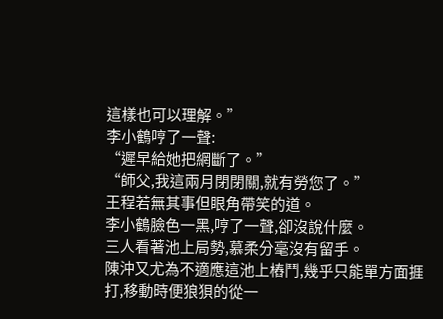這樣也可以理解。”
李小鶴哼了一聲:
“遲早給她把網斷了。”
“師父,我這兩月閉閉關,就有勞您了。”
王程若無其事但眼角帶笑的道。
李小鶴臉色一黑,哼了一聲,卻沒說什麼。
三人看著池上局勢,慕柔分毫沒有留手。
陳沖又尤為不適應這池上樁鬥,幾乎只能單方面捱打,移動時便狼狽的從一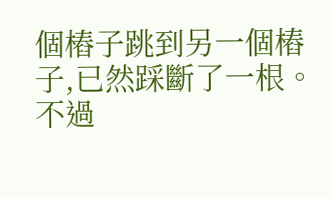個樁子跳到另一個樁子,已然踩斷了一根。
不過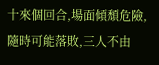十來個回合,場面傾頹危險,隨時可能落敗,三人不由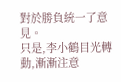對於勝負統一了意見。
只是,李小鶴目光轉動,漸漸注意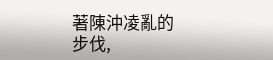著陳沖凌亂的步伐,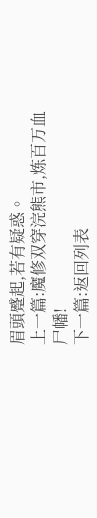眉頭蹙起,若有疑惑。
上一篇:魔修双穿浣熊市,炼百万血尸幡!
下一篇:返回列表